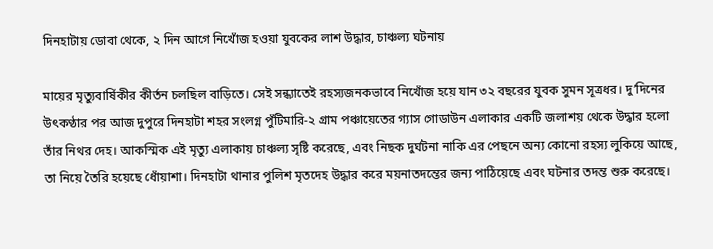দিনহাটায় ডোবা থেকে, ২ দিন আগে নিখোঁজ হওয়া যুবকের লাশ উদ্ধার, চাঞ্চল্য ঘটনায়

মায়ের মৃত্যুবার্ষিকীর কীর্তন চলছিল বাড়িতে। সেই সন্ধ্যাতেই রহস্যজনকভাবে নিখোঁজ হয়ে যান ৩২ বছরের যুবক সুমন সূত্রধর। দু’দিনের উৎকণ্ঠার পর আজ দুপুরে দিনহাটা শহর সংলগ্ন পুঁটিমারি-২ গ্রাম পঞ্চায়েতের গ্যাস গোডাউন এলাকার একটি জলাশয় থেকে উদ্ধার হলো তাঁর নিথর দেহ। আকস্মিক এই মৃত্যু এলাকায় চাঞ্চল্য সৃষ্টি করেছে, এবং নিছক দুর্ঘটনা নাকি এর পেছনে অন্য কোনো রহস্য লুকিয়ে আছে, তা নিয়ে তৈরি হয়েছে ধোঁয়াশা। দিনহাটা থানার পুলিশ মৃতদেহ উদ্ধার করে ময়নাতদন্তের জন্য পাঠিয়েছে এবং ঘটনার তদন্ত শুরু করেছে।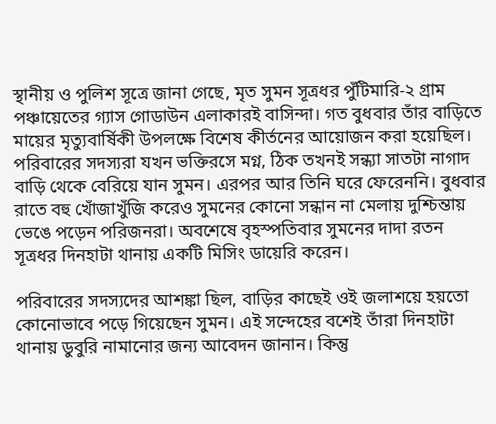স্থানীয় ও পুলিশ সূত্রে জানা গেছে, মৃত সুমন সূত্রধর পুঁটিমারি-২ গ্রাম পঞ্চায়েতের গ্যাস গোডাউন এলাকারই বাসিন্দা। গত বুধবার তাঁর বাড়িতে মায়ের মৃত্যুবার্ষিকী উপলক্ষে বিশেষ কীর্তনের আয়োজন করা হয়েছিল। পরিবারের সদস্যরা যখন ভক্তিরসে মগ্ন, ঠিক তখনই সন্ধ্যা সাতটা নাগাদ বাড়ি থেকে বেরিয়ে যান সুমন। এরপর আর তিনি ঘরে ফেরেননি। বুধবার রাতে বহু খোঁজাখুঁজি করেও সুমনের কোনো সন্ধান না মেলায় দুশ্চিন্তায় ভেঙে পড়েন পরিজনরা। অবশেষে বৃহস্পতিবার সুমনের দাদা রতন সূত্রধর দিনহাটা থানায় একটি মিসিং ডায়েরি করেন।

পরিবারের সদস্যদের আশঙ্কা ছিল, বাড়ির কাছেই ওই জলাশয়ে হয়তো কোনোভাবে পড়ে গিয়েছেন সুমন। এই সন্দেহের বশেই তাঁরা দিনহাটা থানায় ডুবুরি নামানোর জন্য আবেদন জানান। কিন্তু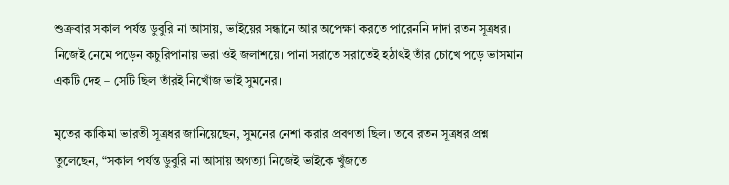শুক্রবার সকাল পর্যন্ত ডুবুরি না আসায়, ভাইয়ের সন্ধানে আর অপেক্ষা করতে পারেননি দাদা রতন সূত্রধর। নিজেই নেমে পড়েন কচুরিপানায় ভরা ওই জলাশয়ে। পানা সরাতে সরাতেই হঠাৎই তাঁর চোখে পড়ে ভাসমান একটি দেহ – সেটি ছিল তাঁরই নিখোঁজ ভাই সুমনের।

মৃতের কাকিমা ভারতী সূত্রধর জানিয়েছেন, সুমনের নেশা করার প্রবণতা ছিল। তবে রতন সূত্রধর প্রশ্ন তুলেছেন, “সকাল পর্যন্ত ডুবুরি না আসায় অগত্যা নিজেই ভাইকে খুঁজতে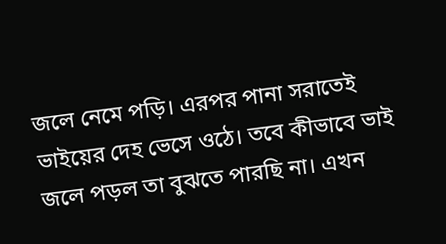জলে নেমে পড়ি। এরপর পানা সরাতেই ভাইয়ের দেহ ভেসে ওঠে। তবে কীভাবে ভাই জলে পড়ল তা বুঝতে পারছি না। এখন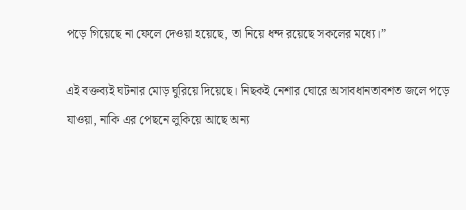পড়ে গিয়েছে না ফেলে দেওয়া হয়েছে, তা নিয়ে ধন্দ রয়েছে সকলের মধ্যে।”

এই বক্তব্যই ঘটনার মোড় ঘুরিয়ে দিয়েছে। নিছকই নেশার ঘোরে অসাবধানতাবশত জলে পড়ে যাওয়া, নাকি এর পেছনে লুকিয়ে আছে অন্য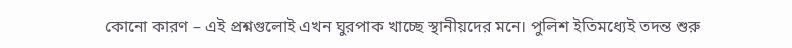কোনো কারণ – এই প্রশ্নগুলোই এখন ঘুরপাক খাচ্ছে স্থানীয়দের মনে। পুলিশ ইতিমধ্যেই তদন্ত শুরু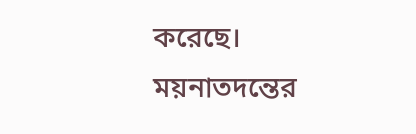করেছে। ময়নাতদন্তের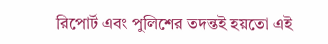রিপোর্ট এবং পুলিশের তদন্তই হয়তো এই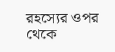রহস্যের ওপর থেকে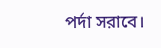পর্দা সরাবে।